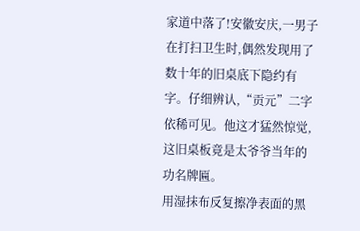家道中落了!安徽安庆,一男子在打扫卫生时,偶然发现用了数十年的旧桌底下隐约有字。仔细辨认,“贡元”二字依稀可见。他这才猛然惊觉,这旧桌板竟是太爷爷当年的功名牌匾。
用湿抹布反复擦净表面的黑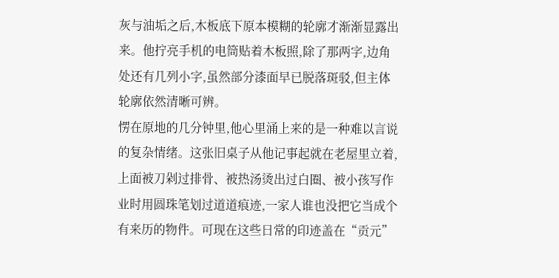灰与油垢之后,木板底下原本模糊的轮廓才渐渐显露出来。他拧亮手机的电筒贴着木板照,除了那两字,边角处还有几列小字,虽然部分漆面早已脱落斑驳,但主体轮廓依然清晰可辨。
愣在原地的几分钟里,他心里涌上来的是一种难以言说的复杂情绪。这张旧桌子从他记事起就在老屋里立着,上面被刀剁过排骨、被热汤烫出过白圈、被小孩写作业时用圆珠笔划过道道痕迹,一家人谁也没把它当成个有来历的物件。可现在这些日常的印迹盖在“贡元”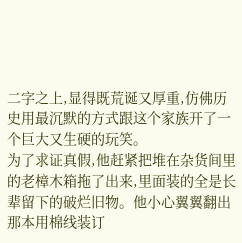二字之上,显得既荒诞又厚重,仿佛历史用最沉默的方式跟这个家族开了一个巨大又生硬的玩笑。
为了求证真假,他赶紧把堆在杂货间里的老樟木箱拖了出来,里面装的全是长辈留下的破烂旧物。他小心翼翼翻出那本用棉线装订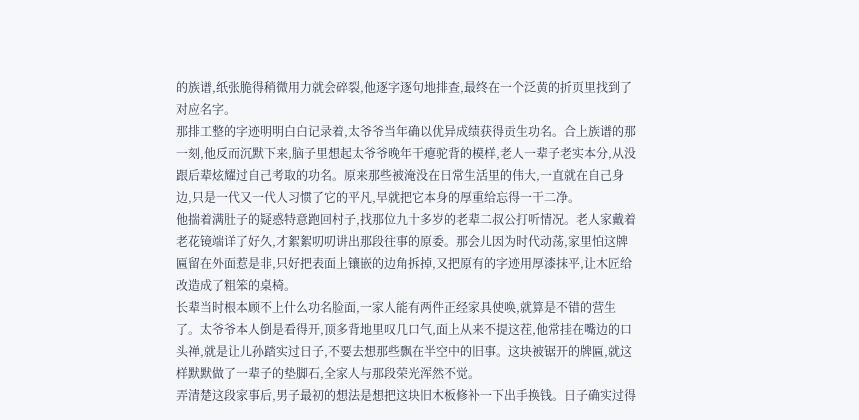的族谱,纸张脆得稍微用力就会碎裂,他逐字逐句地排查,最终在一个泛黄的折页里找到了对应名字。
那排工整的字迹明明白白记录着,太爷爷当年确以优异成绩获得贡生功名。合上族谱的那一刻,他反而沉默下来,脑子里想起太爷爷晚年干瘪驼背的模样,老人一辈子老实本分,从没跟后辈炫耀过自己考取的功名。原来那些被淹没在日常生活里的伟大,一直就在自己身边,只是一代又一代人习惯了它的平凡,早就把它本身的厚重给忘得一干二净。
他揣着满肚子的疑惑特意跑回村子,找那位九十多岁的老辈二叔公打听情况。老人家戴着老花镜端详了好久,才絮絮叨叨讲出那段往事的原委。那会儿因为时代动荡,家里怕这牌匾留在外面惹是非,只好把表面上镶嵌的边角拆掉,又把原有的字迹用厚漆抹平,让木匠给改造成了粗笨的桌椅。
长辈当时根本顾不上什么功名脸面,一家人能有两件正经家具使唤,就算是不错的营生了。太爷爷本人倒是看得开,顶多背地里叹几口气,面上从来不提这茬,他常挂在嘴边的口头禅,就是让儿孙踏实过日子,不要去想那些飘在半空中的旧事。这块被锯开的牌匾,就这样默默做了一辈子的垫脚石,全家人与那段荣光浑然不觉。
弄清楚这段家事后,男子最初的想法是想把这块旧木板修补一下出手换钱。日子确实过得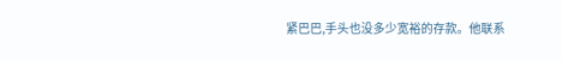紧巴巴,手头也没多少宽裕的存款。他联系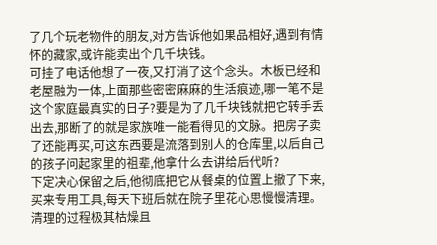了几个玩老物件的朋友,对方告诉他如果品相好,遇到有情怀的藏家,或许能卖出个几千块钱。
可挂了电话他想了一夜,又打消了这个念头。木板已经和老屋融为一体,上面那些密密麻麻的生活痕迹,哪一笔不是这个家庭最真实的日子?要是为了几千块钱就把它转手丢出去,那断了的就是家族唯一能看得见的文脉。把房子卖了还能再买,可这东西要是流落到别人的仓库里,以后自己的孩子问起家里的祖辈,他拿什么去讲给后代听?
下定决心保留之后,他彻底把它从餐桌的位置上撤了下来,买来专用工具,每天下班后就在院子里花心思慢慢清理。清理的过程极其枯燥且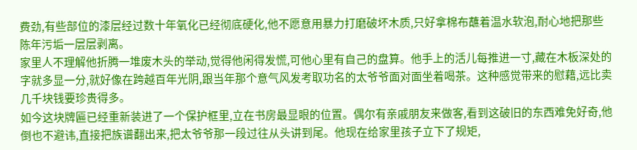费劲,有些部位的漆层经过数十年氧化已经彻底硬化,他不愿意用暴力打磨破坏木质,只好拿棉布蘸着温水软泡,耐心地把那些陈年污垢一层层剥离。
家里人不理解他折腾一堆废木头的举动,觉得他闲得发慌,可他心里有自己的盘算。他手上的活儿每推进一寸,藏在木板深处的字就多显一分,就好像在跨越百年光阴,跟当年那个意气风发考取功名的太爷爷面对面坐着喝茶。这种感觉带来的慰藉,远比卖几千块钱要珍贵得多。
如今这块牌匾已经重新装进了一个保护框里,立在书房最显眼的位置。偶尔有亲戚朋友来做客,看到这破旧的东西难免好奇,他倒也不避讳,直接把族谱翻出来,把太爷爷那一段过往从头讲到尾。他现在给家里孩子立下了规矩,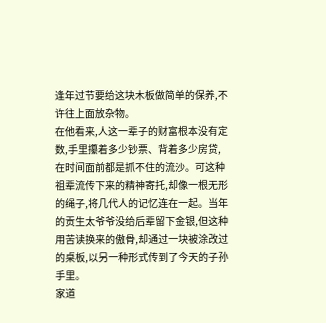逢年过节要给这块木板做简单的保养,不许往上面放杂物。
在他看来,人这一辈子的财富根本没有定数,手里攥着多少钞票、背着多少房贷,在时间面前都是抓不住的流沙。可这种祖辈流传下来的精神寄托,却像一根无形的绳子,将几代人的记忆连在一起。当年的贡生太爷爷没给后辈留下金银,但这种用苦读换来的傲骨,却通过一块被涂改过的桌板,以另一种形式传到了今天的子孙手里。
家道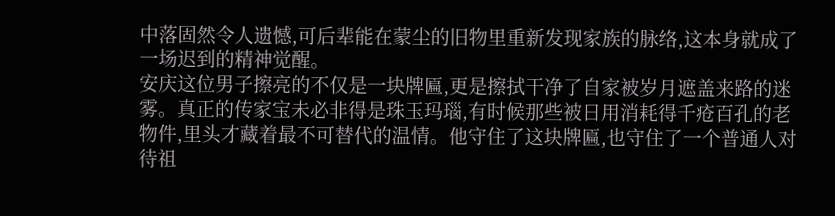中落固然令人遗憾,可后辈能在蒙尘的旧物里重新发现家族的脉络,这本身就成了一场迟到的精神觉醒。
安庆这位男子擦亮的不仅是一块牌匾,更是擦拭干净了自家被岁月遮盖来路的迷雾。真正的传家宝未必非得是珠玉玛瑙,有时候那些被日用消耗得千疮百孔的老物件,里头才藏着最不可替代的温情。他守住了这块牌匾,也守住了一个普通人对待祖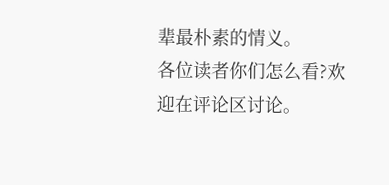辈最朴素的情义。
各位读者你们怎么看?欢迎在评论区讨论。